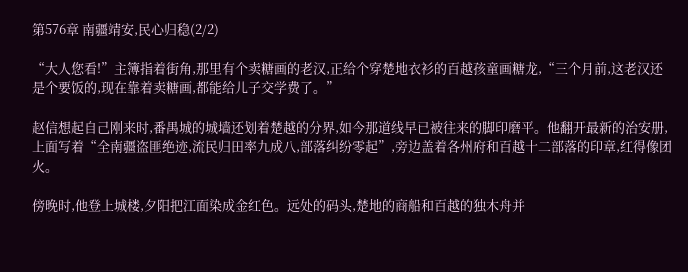第576章 南疆靖安,民心归稳(2/2)

“大人您看!”主簿指着街角,那里有个卖糖画的老汉,正给个穿楚地衣衫的百越孩童画糖龙,“三个月前,这老汉还是个要饭的,现在靠着卖糖画,都能给儿子交学费了。”

赵信想起自己刚来时,番禺城的城墙还划着楚越的分界,如今那道线早已被往来的脚印磨平。他翻开最新的治安册,上面写着“全南疆盗匪绝迹,流民归田率九成八,部落纠纷零起”,旁边盖着各州府和百越十二部落的印章,红得像团火。

傍晚时,他登上城楼,夕阳把江面染成金红色。远处的码头,楚地的商船和百越的独木舟并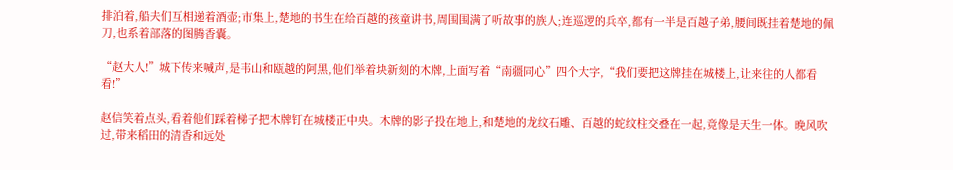排泊着,船夫们互相递着酒壶;市集上,楚地的书生在给百越的孩童讲书,周围围满了听故事的族人;连巡逻的兵卒,都有一半是百越子弟,腰间既挂着楚地的佩刀,也系着部落的图腾香囊。

“赵大人!”城下传来喊声,是韦山和瓯越的阿黑,他们举着块新刻的木牌,上面写着“南疆同心”四个大字,“我们要把这牌挂在城楼上,让来往的人都看看!”

赵信笑着点头,看着他们踩着梯子把木牌钉在城楼正中央。木牌的影子投在地上,和楚地的龙纹石雕、百越的蛇纹柱交叠在一起,竟像是天生一体。晚风吹过,带来稻田的清香和远处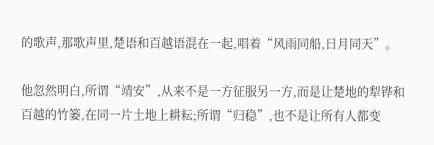的歌声,那歌声里,楚语和百越语混在一起,唱着“风雨同船,日月同天”。

他忽然明白,所谓“靖安”,从来不是一方征服另一方,而是让楚地的犁铧和百越的竹篓,在同一片土地上耕耘;所谓“归稳”,也不是让所有人都变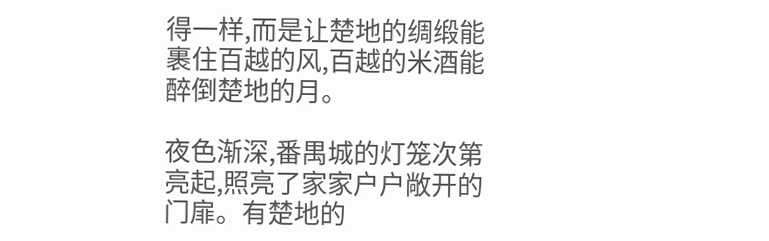得一样,而是让楚地的绸缎能裹住百越的风,百越的米酒能醉倒楚地的月。

夜色渐深,番禺城的灯笼次第亮起,照亮了家家户户敞开的门扉。有楚地的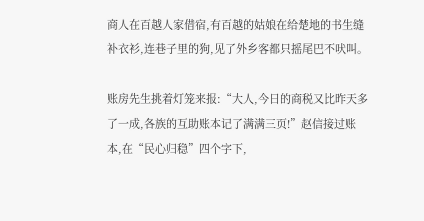商人在百越人家借宿,有百越的姑娘在给楚地的书生缝补衣衫,连巷子里的狗,见了外乡客都只摇尾巴不吠叫。

账房先生挑着灯笼来报:“大人,今日的商税又比昨天多了一成,各族的互助账本记了满满三页!”赵信接过账本,在“民心归稳”四个字下,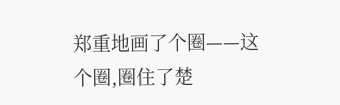郑重地画了个圈——这个圈,圈住了楚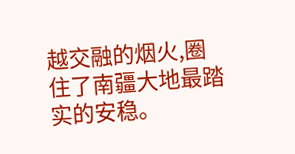越交融的烟火,圈住了南疆大地最踏实的安稳。